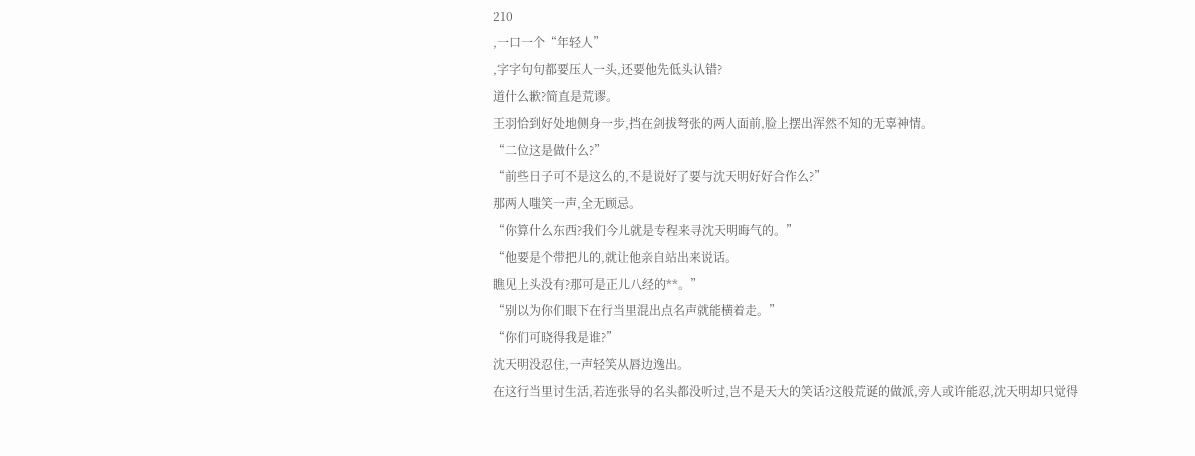210
,一口一个“年轻人”
,字字句句都要压人一头,还要他先低头认错?
道什么歉?简直是荒谬。
王羽恰到好处地侧身一步,挡在剑拔弩张的两人面前,脸上摆出浑然不知的无辜神情。
“二位这是做什么?”
“前些日子可不是这么的,不是说好了要与沈天明好好合作么?”
那两人嗤笑一声,全无顾忌。
“你算什么东西?我们今儿就是专程来寻沈天明晦气的。”
“他要是个带把儿的,就让他亲自站出来说话。
瞧见上头没有?那可是正儿八经的**。”
“别以为你们眼下在行当里混出点名声就能横着走。”
“你们可晓得我是谁?”
沈天明没忍住,一声轻笑从唇边逸出。
在这行当里讨生活,若连张导的名头都没听过,岂不是天大的笑话?这般荒诞的做派,旁人或许能忍,沈天明却只觉得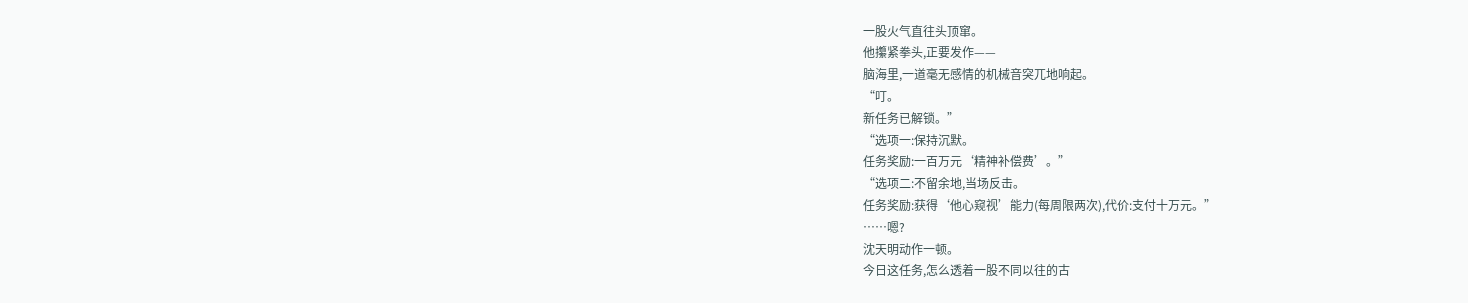一股火气直往头顶窜。
他攥紧拳头,正要发作——
脑海里,一道毫无感情的机械音突兀地响起。
“叮。
新任务已解锁。”
“选项一:保持沉默。
任务奖励:一百万元‘精神补偿费’。”
“选项二:不留余地,当场反击。
任务奖励:获得‘他心窥视’能力(每周限两次),代价:支付十万元。”
……嗯?
沈天明动作一顿。
今日这任务,怎么透着一股不同以往的古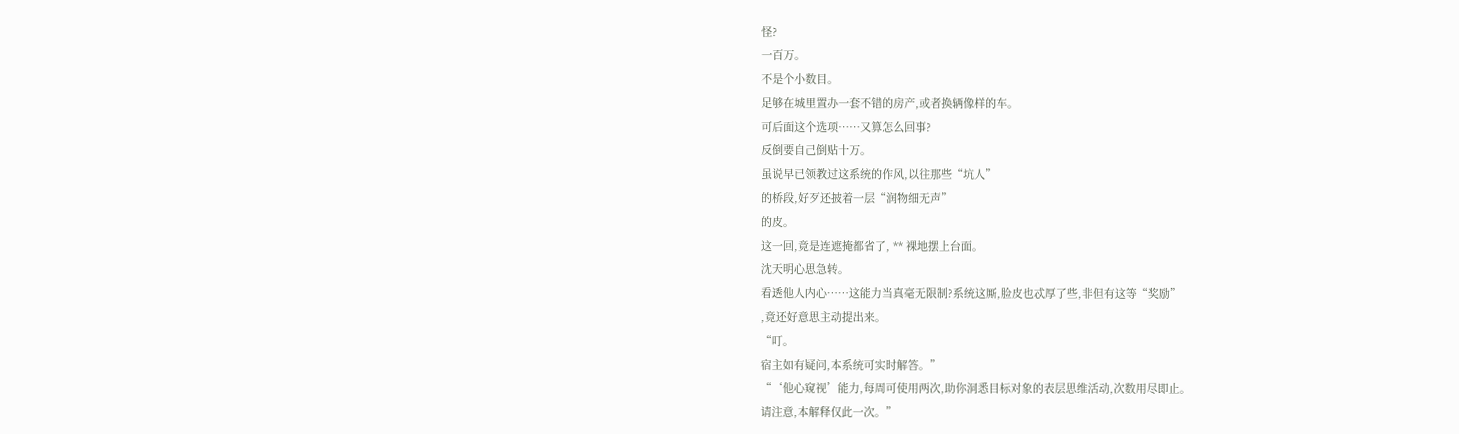怪?
一百万。
不是个小数目。
足够在城里置办一套不错的房产,或者换辆像样的车。
可后面这个选项……又算怎么回事?
反倒要自己倒贴十万。
虽说早已领教过这系统的作风,以往那些“坑人”
的桥段,好歹还披着一层“润物细无声”
的皮。
这一回,竟是连遮掩都省了, ** 裸地摆上台面。
沈天明心思急转。
看透他人内心……这能力当真毫无限制?系统这厮,脸皮也忒厚了些,非但有这等“奖励”
,竟还好意思主动提出来。
“叮。
宿主如有疑问,本系统可实时解答。”
“‘他心窥视’能力,每周可使用两次,助你洞悉目标对象的表层思维活动,次数用尽即止。
请注意,本解释仅此一次。”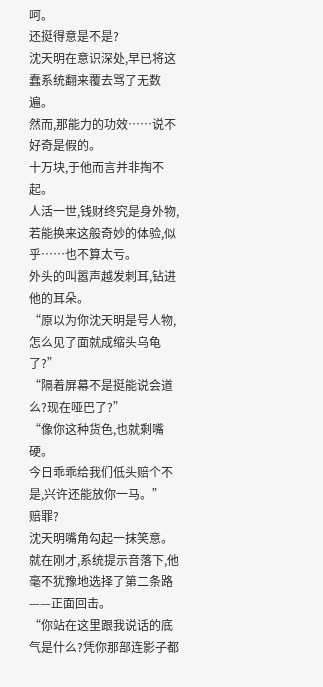呵。
还挺得意是不是?
沈天明在意识深处,早已将这蠢系统翻来覆去骂了无数遍。
然而,那能力的功效……说不好奇是假的。
十万块,于他而言并非掏不起。
人活一世,钱财终究是身外物,若能换来这般奇妙的体验,似乎……也不算太亏。
外头的叫嚣声越发刺耳,钻进他的耳朵。
“原以为你沈天明是号人物,怎么见了面就成缩头乌龟了?”
“隔着屏幕不是挺能说会道么?现在哑巴了?”
“像你这种货色,也就剩嘴硬。
今日乖乖给我们低头赔个不是,兴许还能放你一马。”
赔罪?
沈天明嘴角勾起一抹笑意。
就在刚才,系统提示音落下,他毫不犹豫地选择了第二条路——正面回击。
“你站在这里跟我说话的底气是什么?凭你那部连影子都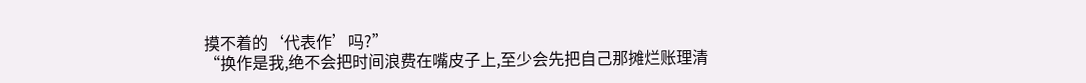摸不着的‘代表作’吗?”
“换作是我,绝不会把时间浪费在嘴皮子上,至少会先把自己那摊烂账理清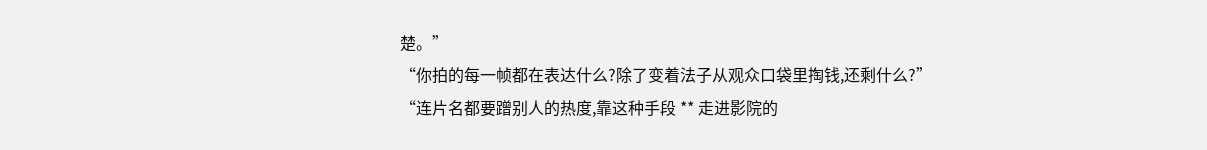楚。”
“你拍的每一帧都在表达什么?除了变着法子从观众口袋里掏钱,还剩什么?”
“连片名都要蹭别人的热度,靠这种手段 ** 走进影院的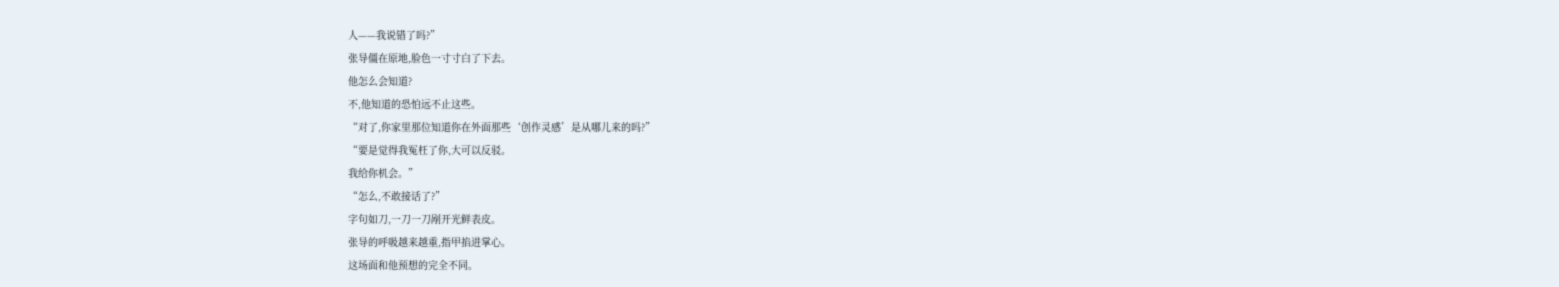人——我说错了吗?”
张导僵在原地,脸色一寸寸白了下去。
他怎么会知道?
不,他知道的恐怕远不止这些。
“对了,你家里那位知道你在外面那些‘创作灵感’是从哪儿来的吗?”
“要是觉得我冤枉了你,大可以反驳。
我给你机会。”
“怎么,不敢接话了?”
字句如刀,一刀一刀剐开光鲜表皮。
张导的呼吸越来越重,指甲掐进掌心。
这场面和他预想的完全不同。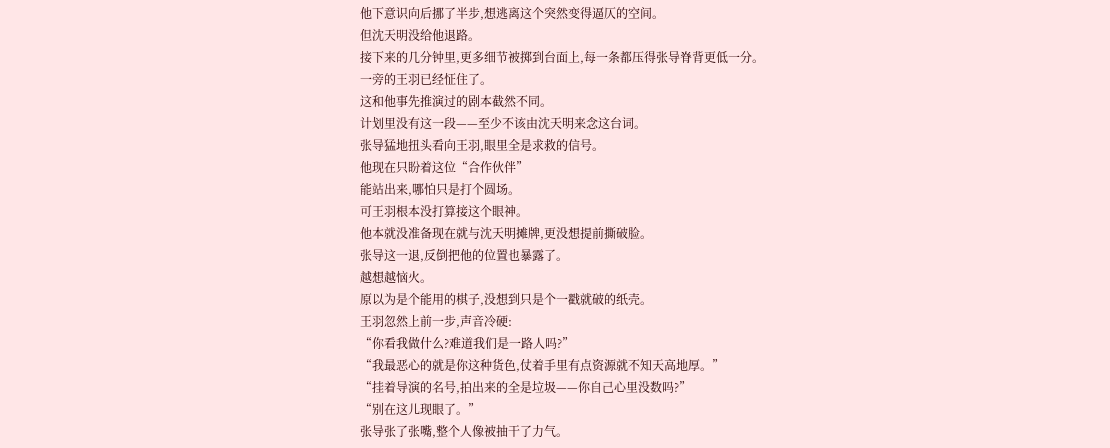他下意识向后挪了半步,想逃离这个突然变得逼仄的空间。
但沈天明没给他退路。
接下来的几分钟里,更多细节被掷到台面上,每一条都压得张导脊背更低一分。
一旁的王羽已经怔住了。
这和他事先推演过的剧本截然不同。
计划里没有这一段——至少不该由沈天明来念这台词。
张导猛地扭头看向王羽,眼里全是求救的信号。
他现在只盼着这位“合作伙伴”
能站出来,哪怕只是打个圆场。
可王羽根本没打算接这个眼神。
他本就没准备现在就与沈天明摊牌,更没想提前撕破脸。
张导这一退,反倒把他的位置也暴露了。
越想越恼火。
原以为是个能用的棋子,没想到只是个一戳就破的纸壳。
王羽忽然上前一步,声音冷硬:
“你看我做什么?难道我们是一路人吗?”
“我最恶心的就是你这种货色,仗着手里有点资源就不知天高地厚。”
“挂着导演的名号,拍出来的全是垃圾——你自己心里没数吗?”
“别在这儿现眼了。”
张导张了张嘴,整个人像被抽干了力气。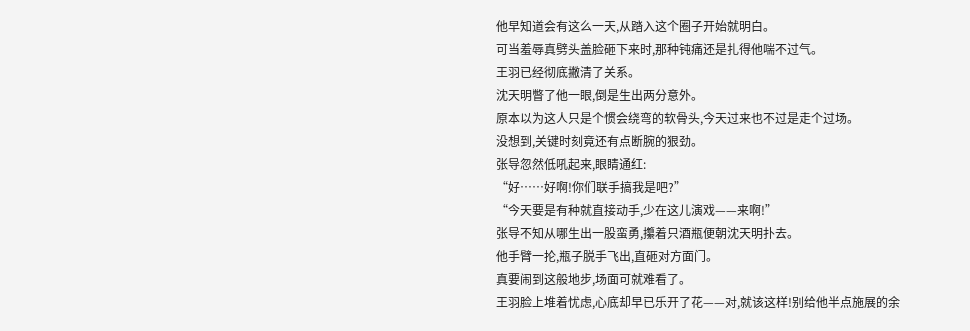他早知道会有这么一天,从踏入这个圈子开始就明白。
可当羞辱真劈头盖脸砸下来时,那种钝痛还是扎得他喘不过气。
王羽已经彻底撇清了关系。
沈天明瞥了他一眼,倒是生出两分意外。
原本以为这人只是个惯会绕弯的软骨头,今天过来也不过是走个过场。
没想到,关键时刻竟还有点断腕的狠劲。
张导忽然低吼起来,眼睛通红:
“好……好啊!你们联手搞我是吧?”
“今天要是有种就直接动手,少在这儿演戏——来啊!”
张导不知从哪生出一股蛮勇,攥着只酒瓶便朝沈天明扑去。
他手臂一抡,瓶子脱手飞出,直砸对方面门。
真要闹到这般地步,场面可就难看了。
王羽脸上堆着忧虑,心底却早已乐开了花——对,就该这样!别给他半点施展的余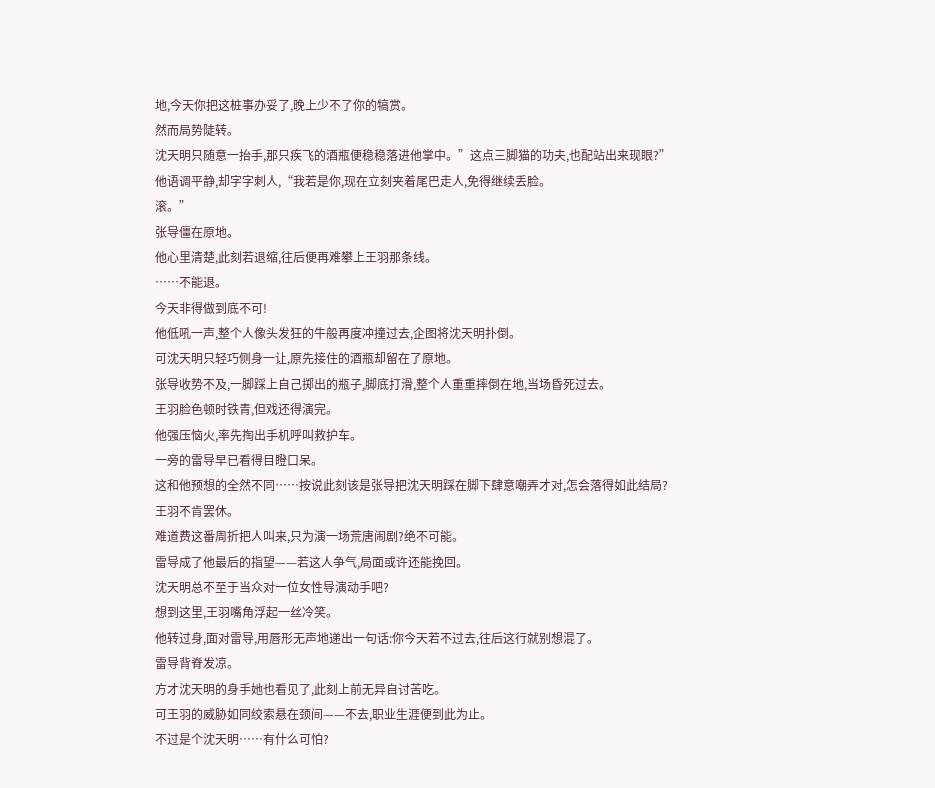地,今天你把这桩事办妥了,晚上少不了你的犒赏。
然而局势陡转。
沈天明只随意一抬手,那只疾飞的酒瓶便稳稳落进他掌中。”这点三脚猫的功夫,也配站出来现眼?”
他语调平静,却字字刺人,“我若是你,现在立刻夹着尾巴走人,免得继续丢脸。
滚。”
张导僵在原地。
他心里清楚,此刻若退缩,往后便再难攀上王羽那条线。
……不能退。
今天非得做到底不可!
他低吼一声,整个人像头发狂的牛般再度冲撞过去,企图将沈天明扑倒。
可沈天明只轻巧侧身一让,原先接住的酒瓶却留在了原地。
张导收势不及,一脚踩上自己掷出的瓶子,脚底打滑,整个人重重摔倒在地,当场昏死过去。
王羽脸色顿时铁青,但戏还得演完。
他强压恼火,率先掏出手机呼叫救护车。
一旁的雷导早已看得目瞪口呆。
这和他预想的全然不同……按说此刻该是张导把沈天明踩在脚下肆意嘲弄才对,怎会落得如此结局?
王羽不肯罢休。
难道费这番周折把人叫来,只为演一场荒唐闹剧?绝不可能。
雷导成了他最后的指望——若这人争气,局面或许还能挽回。
沈天明总不至于当众对一位女性导演动手吧?
想到这里,王羽嘴角浮起一丝冷笑。
他转过身,面对雷导,用唇形无声地递出一句话:你今天若不过去,往后这行就别想混了。
雷导背脊发凉。
方才沈天明的身手她也看见了,此刻上前无异自讨苦吃。
可王羽的威胁如同绞索悬在颈间——不去,职业生涯便到此为止。
不过是个沈天明……有什么可怕?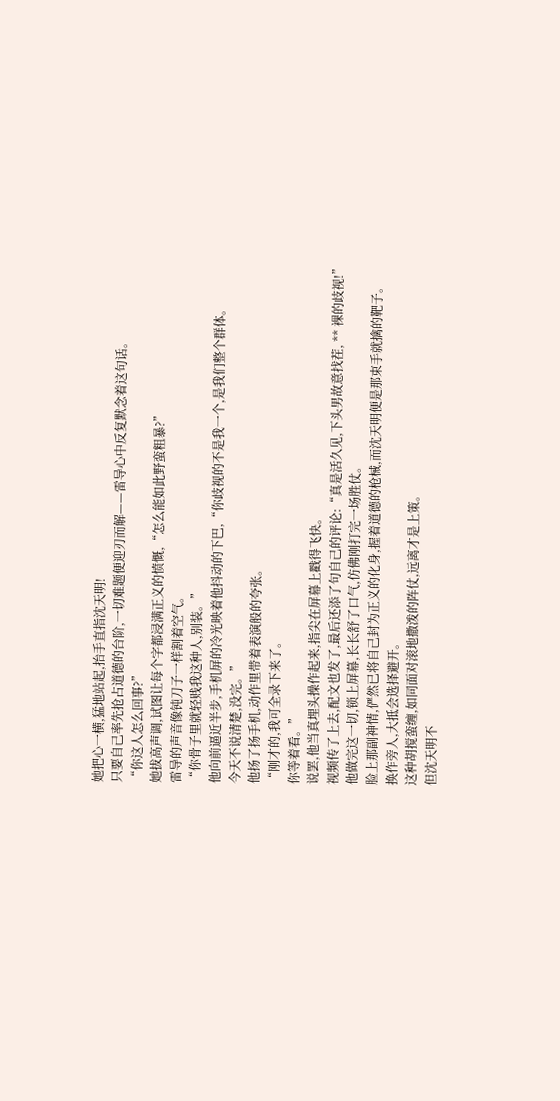她把心一横,猛地站起,抬手直指沈天明!
只要自己率先抢占道德的台阶,一切难题便迎刃而解——雷导心中反复默念着这句话。
“你这人怎么回事?”
她拔高声调,试图让每个字都浸满正义的愤慨,“怎么能如此野蛮粗暴?”
雷导的声音像钝刀子一样割着空气。
“你骨子里就轻贱我这种人,别装。”
他向前逼近半步,手机屏的冷光映着他抖动的下巴,“你歧视的不是我一个,是我们整个群体。
今天不说清楚,没完。”
他扬了扬手机,动作里带着表演般的夸张。
“刚才的,我可全录下来了。
你等着看。”
说罢,他当真埋头操作起来,指尖在屏幕上戳得飞快。
视频传了上去,配文也发了,最后还添了句自己的评论:“真是活久见,下头男故意找茬, ** 裸的歧视!”
他做完这一切,锁上屏幕,长长舒了口气,仿佛刚打完一场胜仗。
脸上那副神情,俨然已将自己封为正义的化身,握着道德的枪械,而沈天明便是那束手就擒的靶子。
换作旁人,大抵会选择避开。
这种胡搅蛮缠,如同面对滚地撒泼的阵仗,远离才是上策。
但沈天明不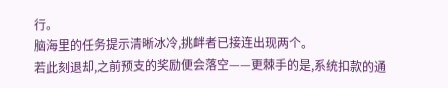行。
脑海里的任务提示清晰冰冷,挑衅者已接连出现两个。
若此刻退却,之前预支的奖励便会落空——更棘手的是,系统扣款的通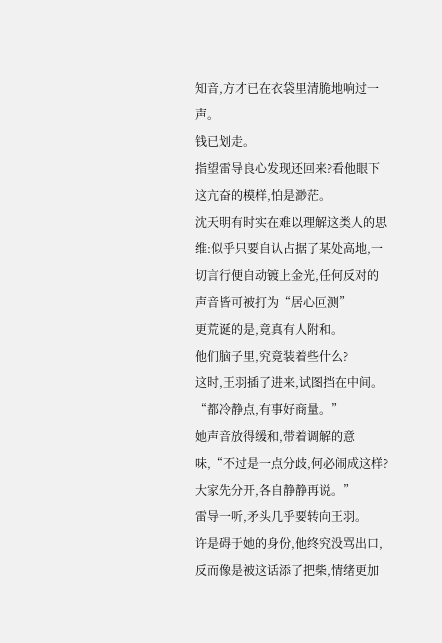知音,方才已在衣袋里清脆地响过一声。
钱已划走。
指望雷导良心发现还回来?看他眼下这亢奋的模样,怕是渺茫。
沈天明有时实在难以理解这类人的思维:似乎只要自认占据了某处高地,一切言行便自动镀上金光,任何反对的声音皆可被打为“居心叵测”
更荒诞的是,竟真有人附和。
他们脑子里,究竟装着些什么?
这时,王羽插了进来,试图挡在中间。
“都冷静点,有事好商量。”
她声音放得缓和,带着调解的意味,“不过是一点分歧,何必闹成这样?大家先分开,各自静静再说。”
雷导一听,矛头几乎要转向王羽。
许是碍于她的身份,他终究没骂出口,反而像是被这话添了把柴,情绪更加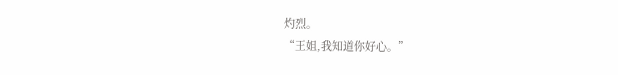灼烈。
“王姐,我知道你好心。”